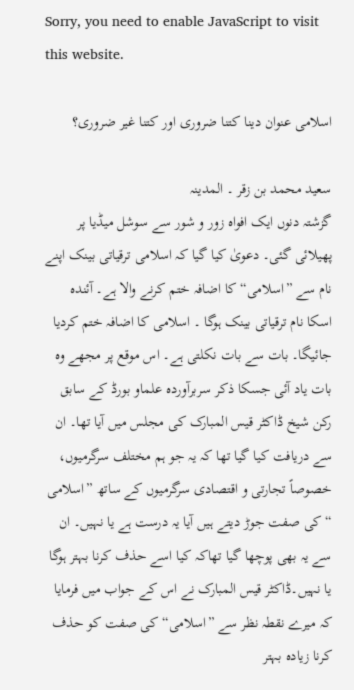Sorry, you need to enable JavaScript to visit this website.

اسلامی عنوان دینا کتنا ضروری اور کتنا غیر ضروری؟

سعید محمد بن زقر ۔ المدینہ
گزشتہ دنوں ایک افواہ زور و شور سے سوشل میڈیا پر پھیلائی گئی۔ دعویٰ کیا گیا کہ اسلامی ترقیاتی بینک اپنے نام سے ”اسلامی“ کا اضافہ ختم کرنے والا ہے۔ آئندہ اسکا نام ترقیاتی بینک ہوگا ۔ اسلامی کا اضافہ ختم کردیا جائیگا۔ بات سے بات نکلتی ہے۔ اس موقع پر مجھے وہ بات یاد آئی جسکا ذکر سربرآوردہ علماو بورڈ کے سابق رکن شیخ ڈاکٹر قیس المبارک کی مجلس میں آیا تھا۔ ان سے دریافت کیا گیا تھا کہ یہ جو ہم مختلف سرگرمیوں، خصوصاً تجارتی و اقتصادی سرگرمیوں کے ساتھ ”اسلامی “ کی صفت جوڑ دیتے ہیں آیا یہ درست ہے یا نہیں۔ ان سے یہ بھی پوچھا گیا تھاکہ کیا اسے حذف کرنا بہتر ہوگا یا نہیں۔ڈاکٹر قیس المبارک نے اس کے جواب میں فرمایا کہ میرے نقطہ نظر سے ”اسلامی“ کی صفت کو حذف کرنا زیادہ بہتر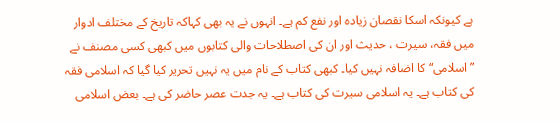ہے کیونکہ اسکا نقصان زیادہ اور نفع کم ہے۔ انہوں نے یہ بھی کہاکہ تاریخ کے مختلف ادوار میں فقہ، سیرت ، حدیث اور ان کی اصطلاحات والی کتابوں میں کبھی کسی مصنف نے ”اسلامی“ کا اضافہ نہیں کیا۔ کبھی کتاب کے نام میں یہ نہیں تحریر کیا گیا کہ اسلامی فقہ کی کتاب ہے۔ یہ اسلامی سیرت کی کتاب ہے۔ یہ جدت عصر حاضر کی ہے۔ بعض اسلامی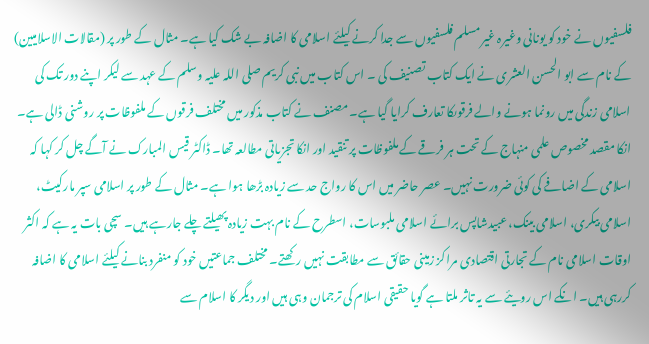فلسفیوں نے خود کو یونانی وغیرہ غیر مسلم فلسفیوں سے جدا کرنے کیلئے اسلامی کا اضافہ بے شک کیا ہے۔ مثال کے طور پر (مقالات الاسلامیین) کے نام سے ابو الحسن العشری نے ایک کتاب تصنیف کی ۔ اس کتاب میں نبی کریم صلی اللہ علیہ وسلم کے عہد سے لیکر اپنے دور تک کی اسلامی زندگی میں رونما ہونے والے فرقوںکا تعارف کرایا گیا ہے۔ مصنف نے کتاب مذکور میں مختلف فرقوں کے ملفوظات پر روشنی ڈالی ہے۔ انکا مقصد مخصوص علمی منہاج کے تحت ہر فرقے کے ملفوظات پر تنقید اور انکا تجزیاتی مطالعہ تھا۔ ڈاکٹر قیس المبارک نے آگے چل کر کہا کہ اسلامی کے اضافے کی کوئی ضرورت نہیں۔ عصر حاضر میں اس کا رواج حد سے زیادہ بڑھا ہوا ہے۔ مثال کے طور پر اسلامی سپر مارکیٹ، اسلامی بیکری، اسلامی بینک، عبیدشاپس برائے اسلامی ملبوسات، اسطرح کے نام بہت زیادہ پھیلتے چلے جارہے ہیں۔ سچی بات یہ ہے کہ اکثر اوقات اسلامی نام کے تجارتی اقتصادی مراکز زمینی حقائق سے مطابقت نہیں رکھتے۔ مختلف جماعتیں خود کو منفرد بنانے کیلئے اسلامی کا اضافہ کررہی ہیں۔ انکے اس رویئے سے یہ تاثر ملتا ہے گویا حقیقی اسلام کی ترجمان وہی ہیں اور دیگر کا اسلام سے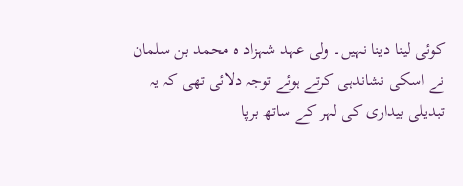کوئی لینا دینا نہیں۔ ولی عہد شہزاد ہ محمد بن سلمان نے اسکی نشاندہی کرتے ہوئے توجہ دلائی تھی کہ یہ تبدیلی بیداری کی لہر کے ساتھ برپا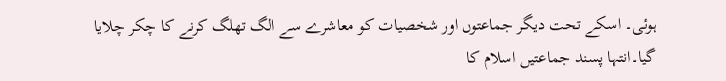ہوئی۔ اسکے تحت دیگر جماعتوں اور شخصیات کو معاشرے سے الگ تھلگ کرنے کا چکر چلایا گیا۔انتہا پسند جماعتیں اسلام کا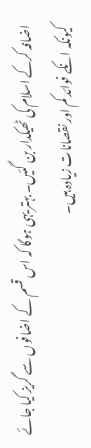اضافہ کرکے اسلام کی ٹھیکدار بن گئیں۔ بہتر یہی ہوگا کہ اس قسم کے اضافوں سے گریز کیا جائے کیونکہ انکے فوائد کم اور نقصانات زیادہ ہیں۔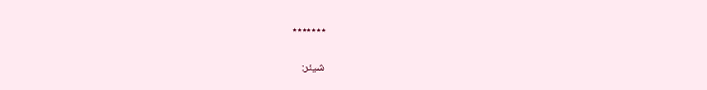٭٭٭٭٭٭٭

شیئر: